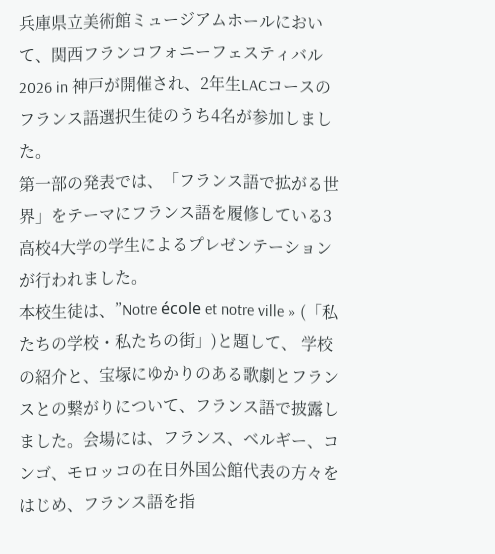兵庫県立美術館ミュージアムホールにおいて、関西フランコフォニーフェスティバル2026 in 神戸が開催され、2年生LACコースのフランス語選択生徒のうち4名が参加しました。
第一部の発表では、「フランス語で拡がる世界」をテーマにフランス語を履修している3高校4大学の学生によるプレゼンテーションが行われました。
本校生徒は、”Notre école et notre ville » (「私たちの学校・私たちの街」)と題して、 学校の紹介と、宝塚にゆかりのある歌劇とフランスとの繋がりについて、フランス語で披露しました。会場には、フランス、ベルギー、コンゴ、モロッコの在日外国公館代表の方々をはじめ、フランス語を指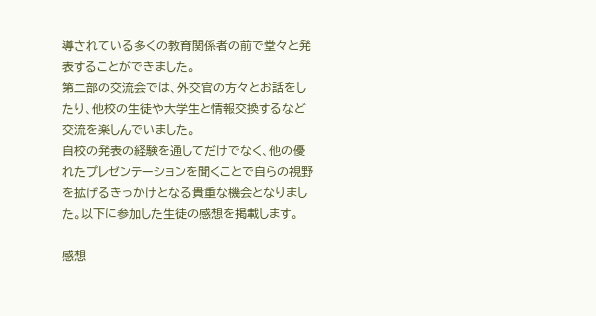導されている多くの教育関係者の前で堂々と発表することができました。
第二部の交流会では、外交官の方々とお話をしたり、他校の生徒や大学生と情報交換するなど交流を楽しんでいました。
自校の発表の経験を通してだけでなく、他の優れたプレゼンテーションを聞くことで自らの視野を拡げるきっかけとなる貴重な機会となりました。以下に参加した生徒の感想を掲載します。

感想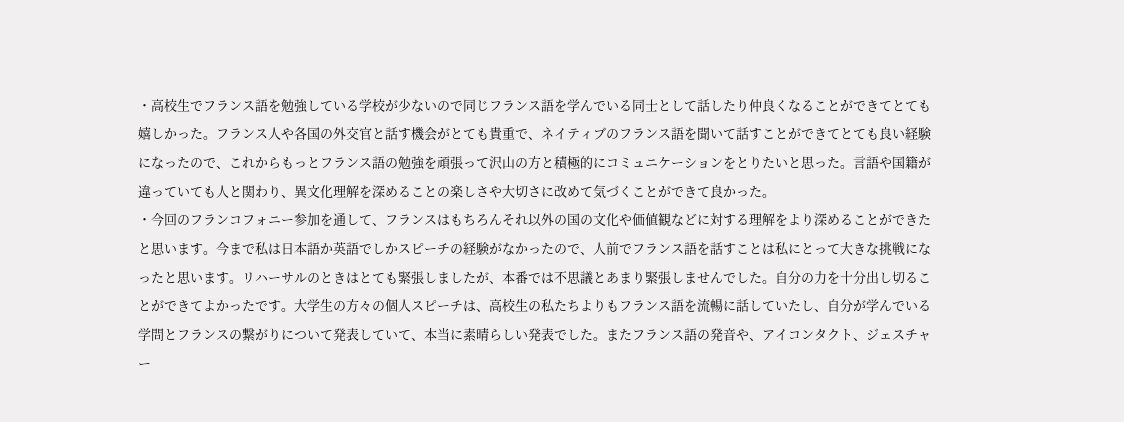・高校生でフランス語を勉強している学校が少ないので同じフランス語を学んでいる同士として話したり仲良くなることができてとても嬉しかった。フランス人や各国の外交官と話す機会がとても貴重で、ネイティブのフランス語を聞いて話すことができてとても良い経験になったので、これからもっとフランス語の勉強を頑張って沢山の方と積極的にコミュニケーションをとりたいと思った。言語や国籍が違っていても人と関わり、異文化理解を深めることの楽しさや大切さに改めて気づくことができて良かった。
・今回のフランコフォニー参加を通して、フランスはもちろんそれ以外の国の文化や価値観などに対する理解をより深めることができたと思います。今まで私は日本語か英語でしかスピーチの経験がなかったので、人前でフランス語を話すことは私にとって大きな挑戦になったと思います。リハーサルのときはとても緊張しましたが、本番では不思議とあまり緊張しませんでした。自分の力を十分出し切ることができてよかったです。大学生の方々の個人スピーチは、高校生の私たちよりもフランス語を流暢に話していたし、自分が学んでいる学問とフランスの繋がりについて発表していて、本当に素晴らしい発表でした。またフランス語の発音や、アイコンタクト、ジェスチャー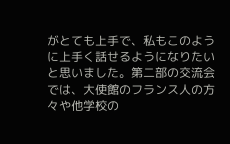がとても上手で、私もこのように上手く話せるようになりたいと思いました。第二部の交流会では、大使館のフランス人の方々や他学校の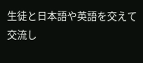生徒と日本語や英語を交えて交流し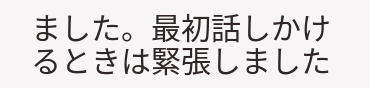ました。最初話しかけるときは緊張しました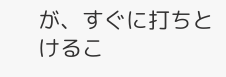が、すぐに打ちとけるこ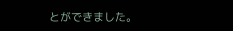とができました。